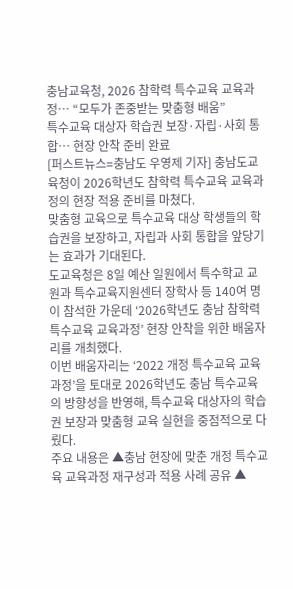충남교육청, 2026 참학력 특수교육 교육과정… “모두가 존중받는 맞춤형 배움”
특수교육 대상자 학습권 보장·자립·사회 통합… 현장 안착 준비 완료
[퍼스트뉴스=충남도 우영제 기자] 충남도교육청이 2026학년도 참학력 특수교육 교육과정의 현장 적용 준비를 마쳤다.
맞춤형 교육으로 특수교육 대상 학생들의 학습권을 보장하고, 자립과 사회 통합을 앞당기는 효과가 기대된다.
도교육청은 8일 예산 일원에서 특수학교 교원과 특수교육지원센터 장학사 등 140여 명이 참석한 가운데 ‘2026학년도 충남 참학력 특수교육 교육과정’ 현장 안착을 위한 배움자리를 개최했다.
이번 배움자리는 ‘2022 개정 특수교육 교육과정’을 토대로 2026학년도 충남 특수교육의 방향성을 반영해, 특수교육 대상자의 학습권 보장과 맞춤형 교육 실현을 중점적으로 다뤘다.
주요 내용은 ▲충남 현장에 맞춘 개정 특수교육 교육과정 재구성과 적용 사례 공유 ▲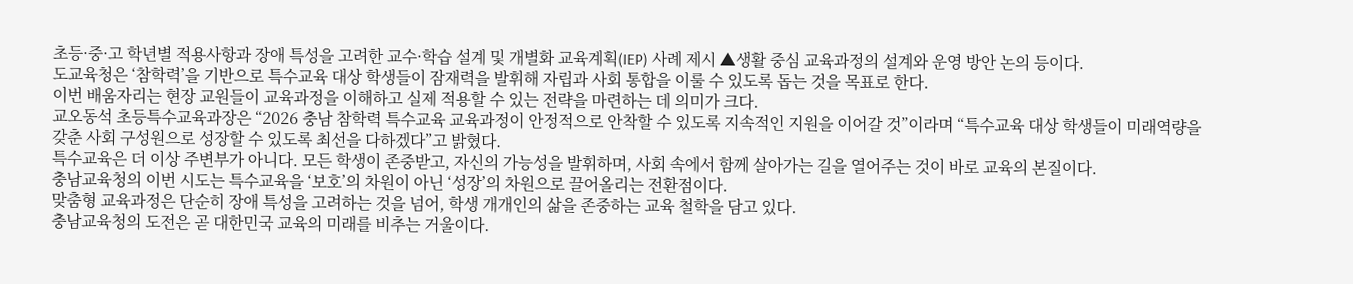초등·중·고 학년별 적용사항과 장애 특성을 고려한 교수·학습 설계 및 개별화 교육계획(IEP) 사례 제시 ▲생활 중심 교육과정의 설계와 운영 방안 논의 등이다.
도교육청은 ‘참학력’을 기반으로 특수교육 대상 학생들이 잠재력을 발휘해 자립과 사회 통합을 이룰 수 있도록 돕는 것을 목표로 한다.
이번 배움자리는 현장 교원들이 교육과정을 이해하고 실제 적용할 수 있는 전략을 마련하는 데 의미가 크다.
교오동석 초등특수교육과장은 “2026 충남 참학력 특수교육 교육과정이 안정적으로 안착할 수 있도록 지속적인 지원을 이어갈 것”이라며 “특수교육 대상 학생들이 미래역량을 갖춘 사회 구성원으로 성장할 수 있도록 최선을 다하겠다”고 밝혔다.
특수교육은 더 이상 주변부가 아니다. 모든 학생이 존중받고, 자신의 가능성을 발휘하며, 사회 속에서 함께 살아가는 길을 열어주는 것이 바로 교육의 본질이다.
충남교육청의 이번 시도는 특수교육을 ‘보호’의 차원이 아닌 ‘성장’의 차원으로 끌어올리는 전환점이다.
맞춤형 교육과정은 단순히 장애 특성을 고려하는 것을 넘어, 학생 개개인의 삶을 존중하는 교육 철학을 담고 있다.
충남교육청의 도전은 곧 대한민국 교육의 미래를 비추는 거울이다.